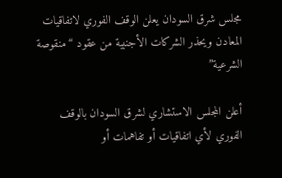مجلس شرق السودان يعلن الوقف الفوري لاتفاقيات المعادن ويحذر الشركات الأجنبية من عقود “منقوصة الشرعية”

أعلن المجلس الاستشاري لشرق السودان بالوقف الفوري لأي اتفاقيات أو تفاهمات أو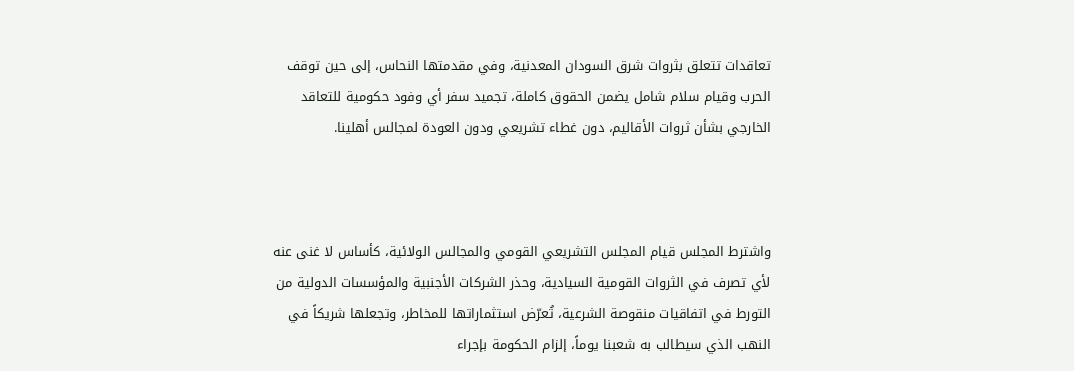تعاقدات تتعلق بثروات شرق السودان المعدنية، وفي مقدمتها النحاس، إلى حين توقف الحرب وقيام سلام شامل يضمن الحقوق كاملة، تجميد سفر أي وفود حكومية للتعاقد الخارجي بشأن ثروات الأقاليم، دون غطاء تشريعي ودون العودة لمجالس أهلينا.



واشترط المجلس قيام المجلس التشريعي القومي والمجالس الولائية، كأساس لا غنى عنه لأي تصرف في الثروات القومية السيادية، وحذر الشركات الأجنبية والمؤسسات الدولية من التورط في اتفاقيات منقوصة الشرعية، تُعرّض استثماراتها للمخاطر، وتجعلها شريكاً في النهب الذي سيطالب به شعبنا يوماً، إلزام الحكومة بإجراء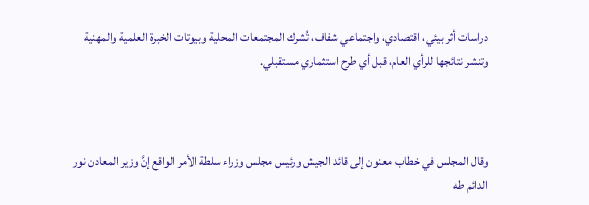دراسات أثر بيئي، اقتصادي، واجتماعي شفاف، تُشرك المجتمعات المحلية وبيوتات الخبرة العلمية والمهنية وتنشر نتائجها للرأي العام، قبل أي طرح استثماري مستقبلي.



وقال المجلس في خطاب معنون إلى قائد الجيش ورئيس مجلس وزراء سلطة الأمر الواقع إنَّ وزير المعادن نور الدائم طه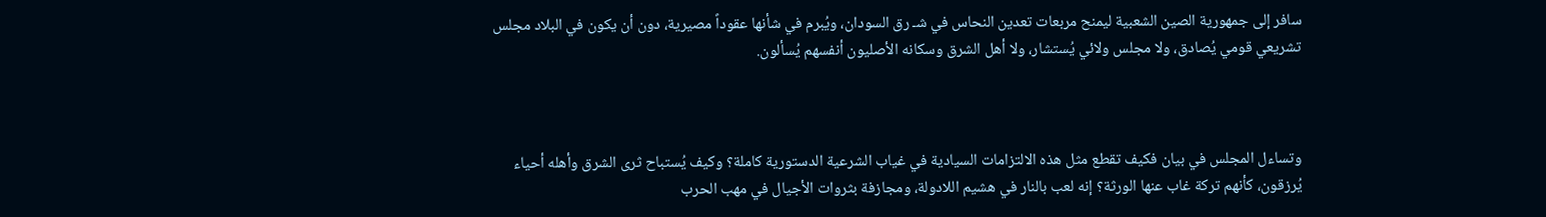سافر إلى جمهورية الصين الشعبية ليمنح مربعات تعدين النحاس في شـ رق السودان، ويُبرم في شأنها عقوداً مصيرية، دون أن يكون في البلاد مجلس تشريعي قومي يُصادق، ولا مجلس ولائي يُستشار، ولا أهل الشرق وسكانه الأصليون أنفسهم يُسألون.



وتساءل المجلس في بيان فكيف تقطع مثل هذه الالتزامات السيادية في غياب الشرعية الدستورية كاملة؟ وكيف يُستباح ثرى الشرق وأهله أحياء يُرزقون، كأنهم تركة غاب عنها الورثة؟ إنه لعب بالنار في هشيم اللادولة، ومجازفة بثروات الأجيال في مهب الحرب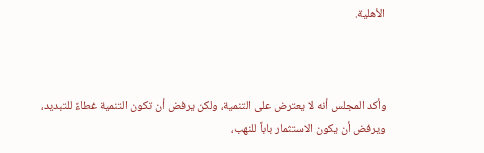الأهلية.



وأكد المجلس أنه لا يعترض على التنمية، ولكن يرفض أن تكون التنمية غطاءً للتبديد، ويرفض أن يكون الاستثمار باباً للنهب،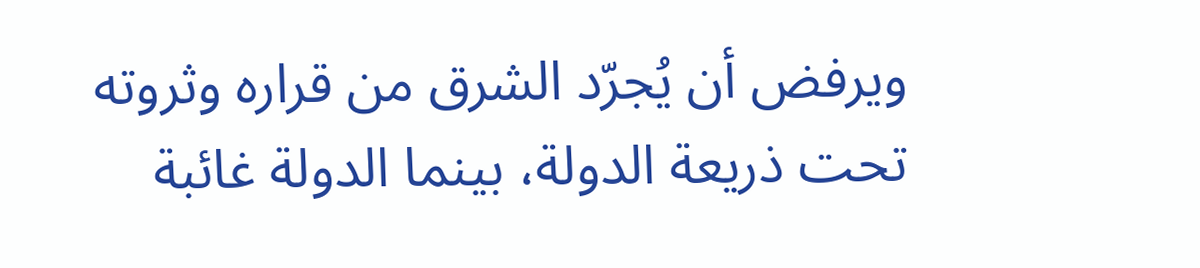ويرفض أن يُجرّد الشرق من قراره وثروته تحت ذريعة الدولة، بينما الدولة غائبة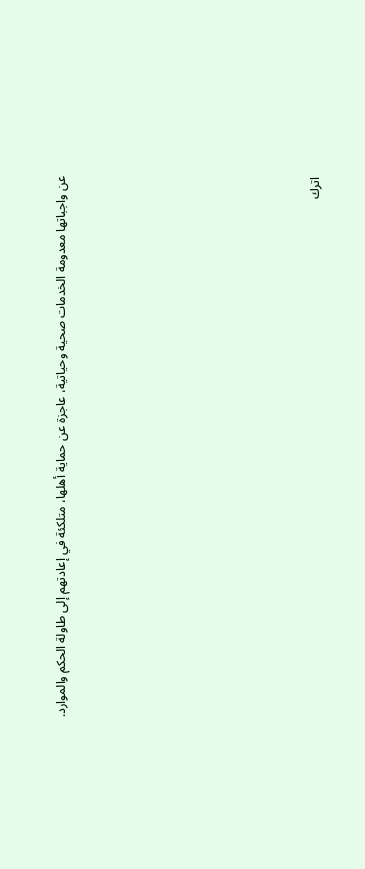عن واجباتها معدومة الخدمات صحية وحياتية، عاجزة عن حماية أهلها، متلكئة في إعادتهم إلى طاولة الحكم والموارد.











اترك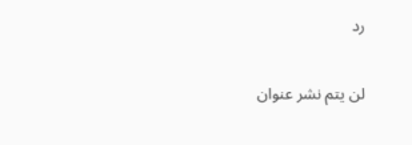رد

لن يتم نشر عنوان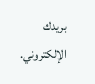بريدك الإلكتروني.